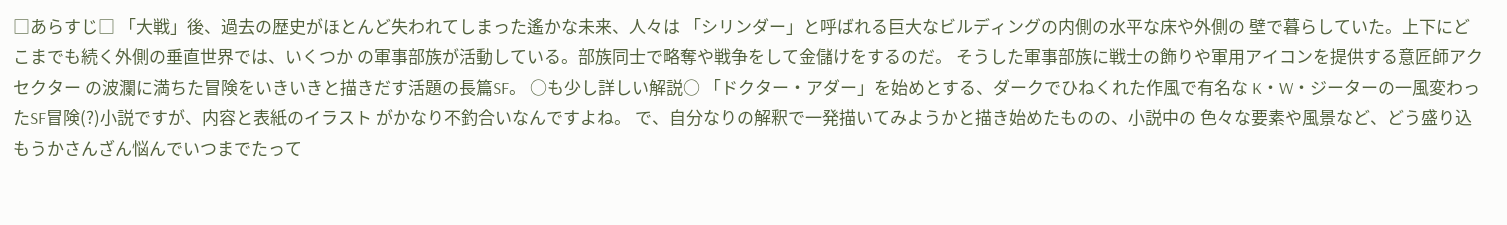□あらすじ□ 「大戦」後、過去の歴史がほとんど失われてしまった遙かな未来、人々は 「シリンダー」と呼ばれる巨大なビルディングの内側の水平な床や外側の 壁で暮らしていた。上下にどこまでも続く外側の垂直世界では、いくつか の軍事部族が活動している。部族同士で略奪や戦争をして金儲けをするのだ。 そうした軍事部族に戦士の飾りや軍用アイコンを提供する意匠師アクセクター の波瀾に満ちた冒険をいきいきと描きだす活題の長篇SF。 ○も少し詳しい解説○ 「ドクター・アダー」を始めとする、ダークでひねくれた作風で有名な K・W・ジーターの一風変わったSF冒険(?)小説ですが、内容と表紙のイラスト がかなり不釣合いなんですよね。 で、自分なりの解釈で一発描いてみようかと描き始めたものの、小説中の 色々な要素や風景など、どう盛り込もうかさんざん悩んでいつまでたって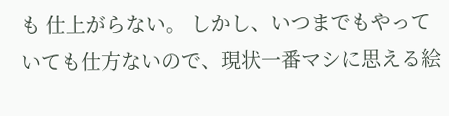も 仕上がらない。 しかし、いつまでもやっていても仕方ないので、現状一番マシに思える絵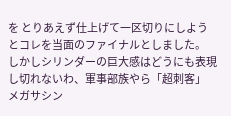を とりあえず仕上げて一区切りにしようとコレを当面のファイナルとしました。 しかしシリンダーの巨大感はどうにも表現し切れないわ、軍事部族やら「超刺客」 メガサシン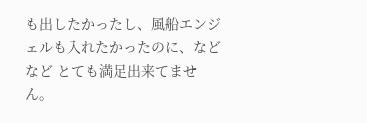も出したかったし、風船エンジェルも入れたかったのに、などなど とても満足出来てません。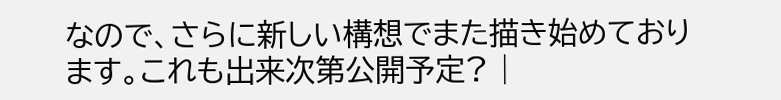なので、さらに新しい構想でまた描き始めております。これも出来次第公開予定? |